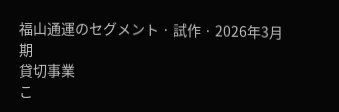福山通運のセグメント · 試作 · 2026年3月期
貸切事業
こ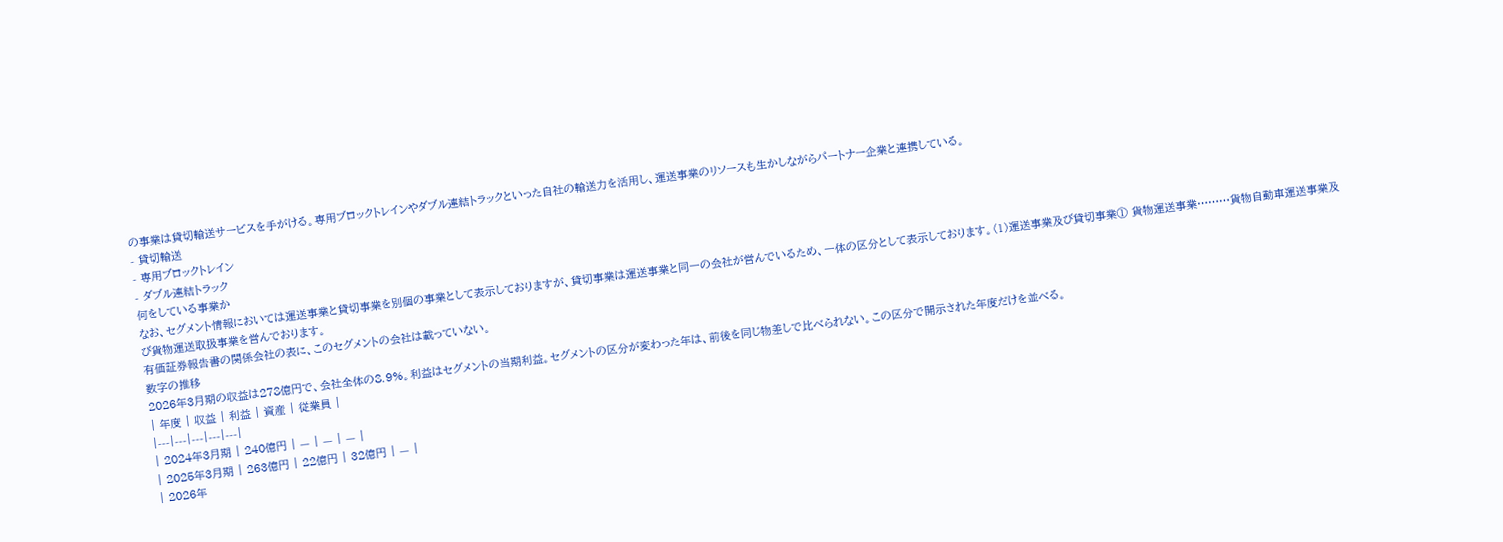の事業は貸切輸送サービスを手がける。専用ブロックトレインやダブル連結トラックといった自社の輸送力を活用し、運送事業のリソースも生かしながらパートナー企業と連携している。
- 貸切輸送
- 専用ブロックトレイン
- ダブル連結トラック
何をしている事業か
なお、セグメント情報においては運送事業と貸切事業を別個の事業として表示しておりますが、貸切事業は運送事業と同一の会社が営んでいるため、一体の区分として表示しております。(1)運送事業及び貸切事業① 貨物運送事業………貨物自動車運送事業及び貨物運送取扱事業を営んでおります。
有価証券報告書の関係会社の表に、このセグメントの会社は載っていない。
数字の推移
2026年3月期の収益は278億円で、会社全体の8.9%。利益はセグメントの当期利益。セグメントの区分が変わった年は、前後を同じ物差しで比べられない。この区分で開示された年度だけを並べる。
| 年度 | 収益 | 利益 | 資産 | 従業員 |
|---|---|---|---|---|
| 2024年3月期 | 240億円 | — | — | — |
| 2025年3月期 | 263億円 | 22億円 | 32億円 | — |
| 2026年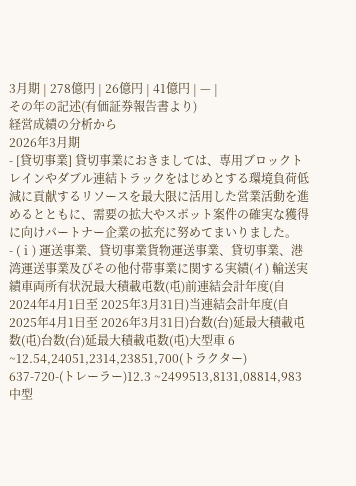3月期 | 278億円 | 26億円 | 41億円 | — |
その年の記述(有価証券報告書より)
経営成績の分析から
2026年3月期
- [貸切事業] 貸切事業におきましては、専用ブロックトレインやダブル連結トラックをはじめとする環境負荷低減に貢献するリソースを最大限に活用した営業活動を進めるとともに、需要の拡大やスポット案件の確実な獲得に向けパートナー企業の拡充に努めてまいりました。
- (ⅰ) 運送事業、貸切事業貨物運送事業、貸切事業、港湾運送事業及びその他付帯事業に関する実績(イ) 輸送実績車両所有状況最大積載屯数(屯)前連結会計年度(自 2024年4月1日至 2025年3月31日)当連結会計年度(自 2025年4月1日至 2026年3月31日)台数(台)延最大積載屯数(屯)台数(台)延最大積載屯数(屯)大型車 6 ~12.54,24051,2314,23851,700(トラクター) 637-720-(トレーラー)12.3 ~2499513,8131,08814,983中型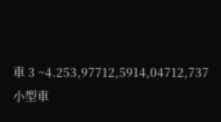車 3 ~4.253,97712,5914,04712,737小型車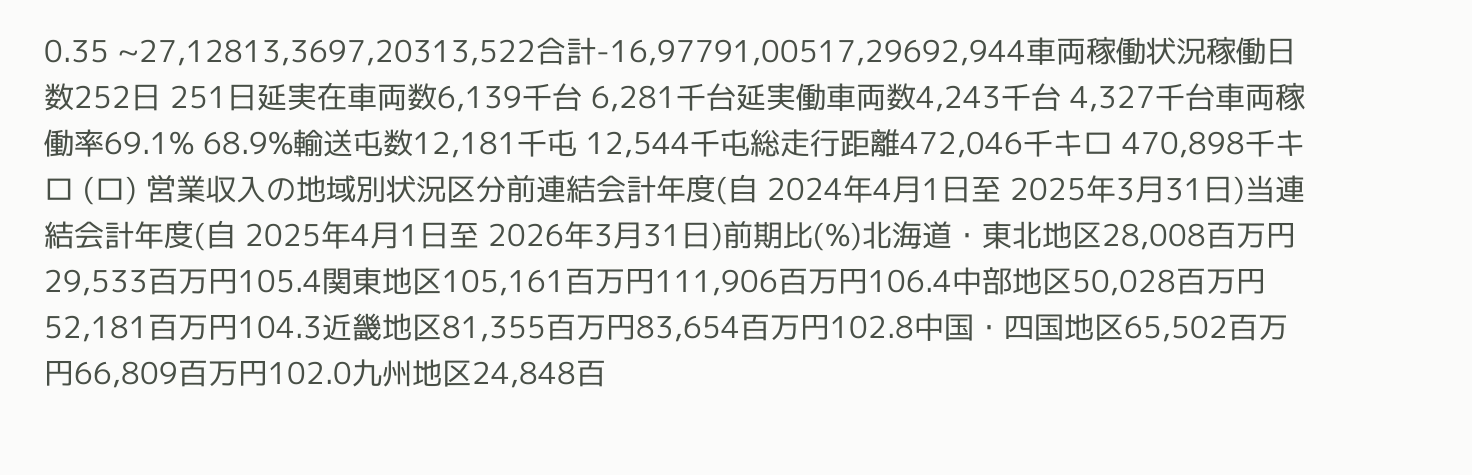0.35 ~27,12813,3697,20313,522合計-16,97791,00517,29692,944車両稼働状況稼働日数252日 251日延実在車両数6,139千台 6,281千台延実働車両数4,243千台 4,327千台車両稼働率69.1% 68.9%輸送屯数12,181千屯 12,544千屯総走行距離472,046千キロ 470,898千キロ (ロ) 営業収入の地域別状況区分前連結会計年度(自 2024年4月1日至 2025年3月31日)当連結会計年度(自 2025年4月1日至 2026年3月31日)前期比(%)北海道・東北地区28,008百万円29,533百万円105.4関東地区105,161百万円111,906百万円106.4中部地区50,028百万円52,181百万円104.3近畿地区81,355百万円83,654百万円102.8中国・四国地区65,502百万円66,809百万円102.0九州地区24,848百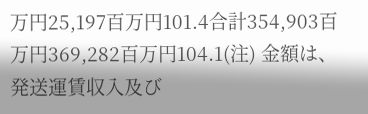万円25,197百万円101.4合計354,903百万円369,282百万円104.1(注) 金額は、発送運賃収入及び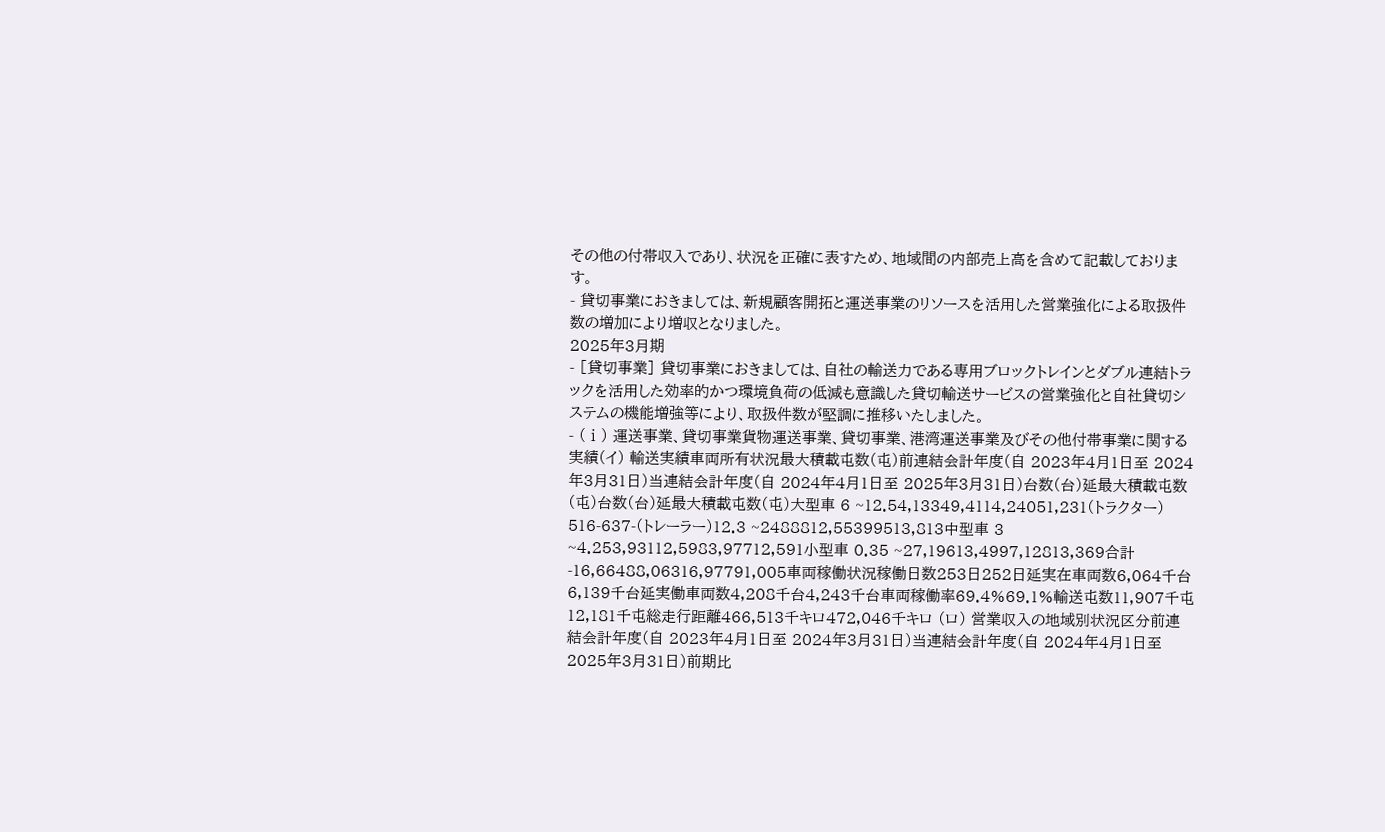その他の付帯収入であり、状況を正確に表すため、地域間の内部売上高を含めて記載しております。
- 貸切事業におきましては、新規顧客開拓と運送事業のリソースを活用した営業強化による取扱件数の増加により増収となりました。
2025年3月期
- [貸切事業] 貸切事業におきましては、自社の輸送力である専用ブロックトレインとダブル連結トラックを活用した効率的かつ環境負荷の低減も意識した貸切輸送サービスの営業強化と自社貸切システムの機能増強等により、取扱件数が堅調に推移いたしました。
- (ⅰ) 運送事業、貸切事業貨物運送事業、貸切事業、港湾運送事業及びその他付帯事業に関する実績(イ) 輸送実績車両所有状況最大積載屯数(屯)前連結会計年度(自 2023年4月1日至 2024年3月31日)当連結会計年度(自 2024年4月1日至 2025年3月31日)台数(台)延最大積載屯数(屯)台数(台)延最大積載屯数(屯)大型車 6 ~12.54,13349,4114,24051,231(トラクター) 516-637-(トレーラー)12.3 ~2488812,55399513,813中型車 3 ~4.253,93112,5983,97712,591小型車 0.35 ~27,19613,4997,12813,369合計-16,66488,06316,97791,005車両稼働状況稼働日数253日252日延実在車両数6,064千台6,139千台延実働車両数4,208千台4,243千台車両稼働率69.4%69.1%輸送屯数11,907千屯12,181千屯総走行距離466,513千キロ472,046千キロ (ロ) 営業収入の地域別状況区分前連結会計年度(自 2023年4月1日至 2024年3月31日)当連結会計年度(自 2024年4月1日至 2025年3月31日)前期比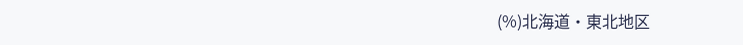(%)北海道・東北地区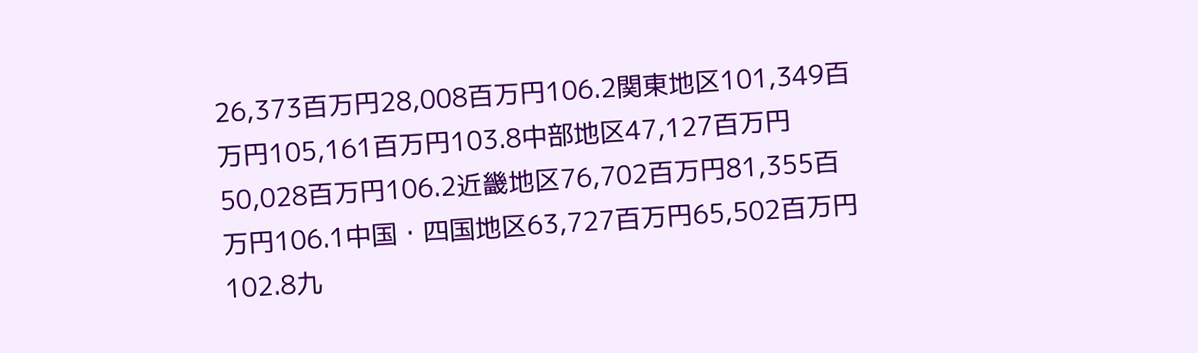26,373百万円28,008百万円106.2関東地区101,349百万円105,161百万円103.8中部地区47,127百万円50,028百万円106.2近畿地区76,702百万円81,355百万円106.1中国・四国地区63,727百万円65,502百万円102.8九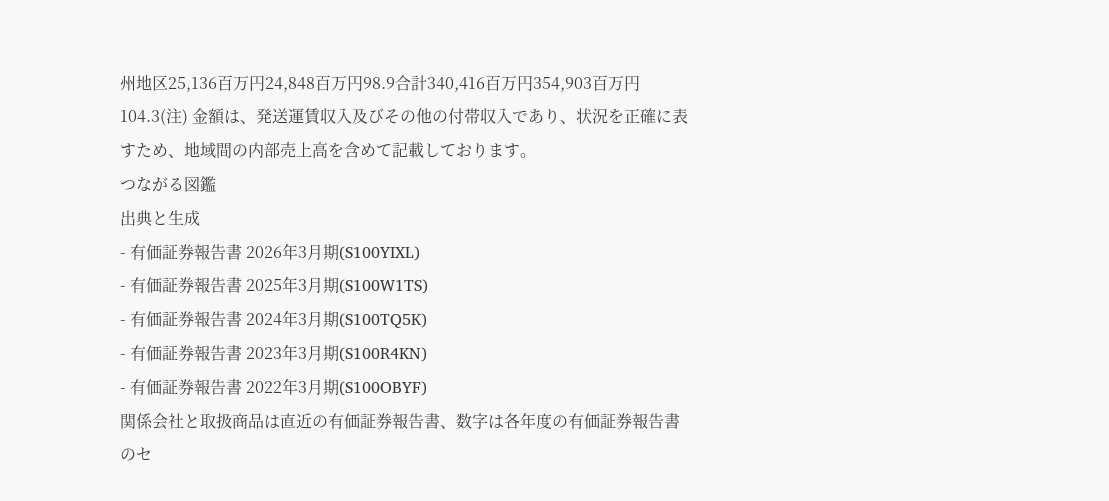州地区25,136百万円24,848百万円98.9合計340,416百万円354,903百万円104.3(注) 金額は、発送運賃収入及びその他の付帯収入であり、状況を正確に表すため、地域間の内部売上高を含めて記載しております。
つながる図鑑
出典と生成
- 有価証券報告書 2026年3月期(S100YIXL)
- 有価証券報告書 2025年3月期(S100W1TS)
- 有価証券報告書 2024年3月期(S100TQ5K)
- 有価証券報告書 2023年3月期(S100R4KN)
- 有価証券報告書 2022年3月期(S100OBYF)
関係会社と取扱商品は直近の有価証券報告書、数字は各年度の有価証券報告書のセ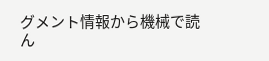グメント情報から機械で読ん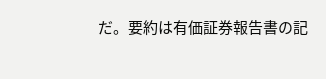だ。要約は有価証券報告書の記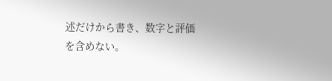述だけから書き、数字と評価を含めない。